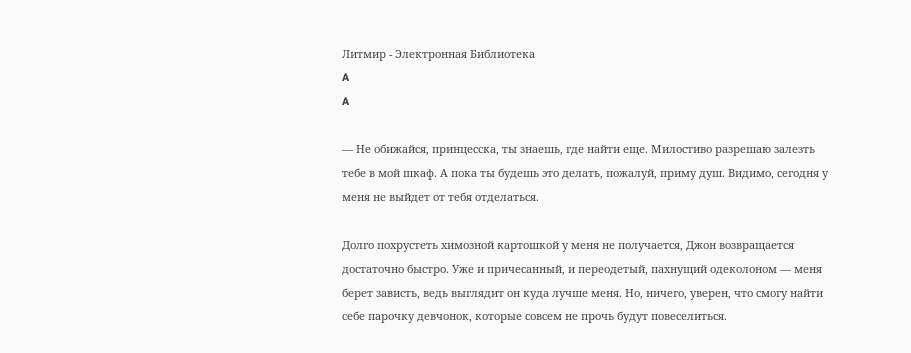Литмир - Электронная Библиотека
A
A

— Не обижайся, принцесска, ты знаешь, где найти еще. Милостиво разрешаю залезть тебе в мой шкаф. А пока ты будешь это делать, пожалуй, приму душ. Видимо, сегодня у меня не выйдет от тебя отделаться.

Долго похрустеть химозной картошкой у меня не получается, Джон возвращается достаточно быстро. Уже и причесанный, и переодетый, пахнущий одеколоном — меня берет зависть, ведь выглядит он куда лучше меня. Но, ничего, уверен, что смогу найти себе парочку девчонок, которые совсем не прочь будут повеселиться.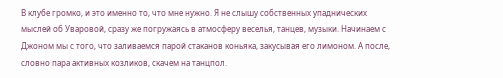В клубе громко, и это именно то, что мне нужно. Я не слышу собственных упаднических мыслей об Уваровой, сразу же погружаясь в атмосферу веселья, танцев, музыки. Начинаем с Джоном мы с того, что заливаемся парой стаканов коньяка, закусывая его лимоном. А после, словно пара активных козликов, скачем на танцпол.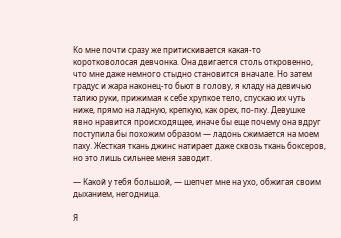Ко мне почти сразу же притискивается какая-то коротковолосая девчонка. Она двигается столь откровенно, что мне даже немного стыдно становится вначале. Но затем градус и жара наконец-то бьют в голову, я кладу на девичью талию руки, прижимая к себе хрупкое тело, спускаю их чуть ниже, прямо на ладную, крепкую, как орех, по-пку. Девушке явно нравится происходящее, иначе бы еще почему она вдруг поступила бы похожим образом — ладонь сжимается на моем паху. Жесткая ткань джинс натирает даже сквозь ткань боксеров, но это лишь сильнее меня заводит.

— Какой у тебя большой, — шепчет мне на ухо, обжигая своим дыханием, негодница.

Я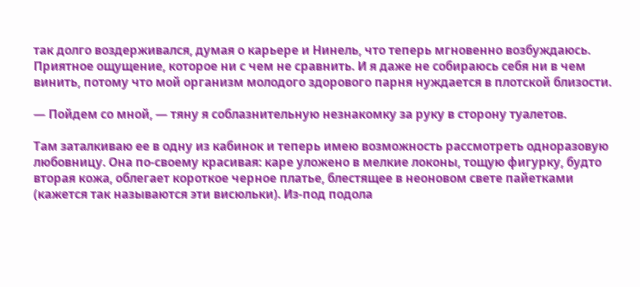так долго воздерживался, думая о карьере и Нинель, что теперь мгновенно возбуждаюсь. Приятное ощущение, которое ни с чем не сравнить. И я даже не собираюсь себя ни в чем винить, потому что мой организм молодого здорового парня нуждается в плотской близости.

— Пойдем со мной, — тяну я соблазнительную незнакомку за руку в сторону туалетов.

Там заталкиваю ее в одну из кабинок и теперь имею возможность рассмотреть одноразовую любовницу. Она по-своему красивая: каре уложено в мелкие локоны, тощую фигурку, будто вторая кожа, облегает короткое черное платье, блестящее в неоновом свете пайетками (кажется так называются эти висюльки). Из-под подола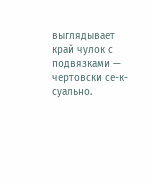выглядывает край чулок с подвязками — чертовски се-к-суально.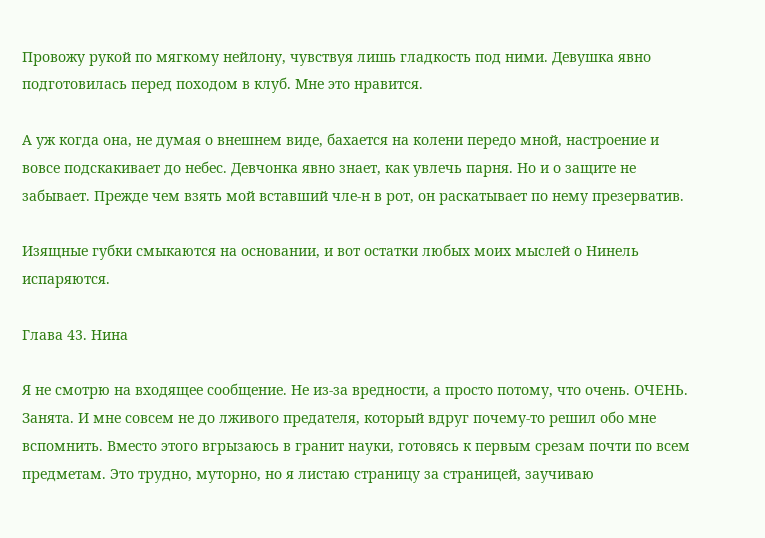Провожу рукой по мягкому нейлону, чувствуя лишь гладкость под ними. Девушка явно подготовилась перед походом в клуб. Мне это нравится.

А уж когда она, не думая о внешнем виде, бахается на колени передо мной, настроение и вовсе подскакивает до небес. Девчонка явно знает, как увлечь парня. Но и о защите не забывает. Прежде чем взять мой вставший чле-н в рот, он раскатывает по нему презерватив.

Изящные губки смыкаются на основании, и вот остатки любых моих мыслей о Нинель испаряются.

Глава 43. Нина

Я не смотрю на входящее сообщение. Не из-за вредности, а просто потому, что очень. ОЧЕНЬ. Занята. И мне совсем не до лживого предателя, который вдруг почему-то решил обо мне вспомнить. Вместо этого вгрызаюсь в гранит науки, готовясь к первым срезам почти по всем предметам. Это трудно, муторно, но я листаю страницу за страницей, заучиваю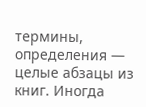термины, определения — целые абзацы из книг. Иногда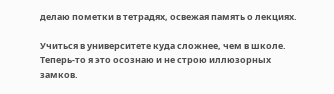делаю пометки в тетрадях, освежая память о лекциях.

Учиться в университете куда сложнее, чем в школе. Теперь-то я это осознаю и не строю иллюзорных замков.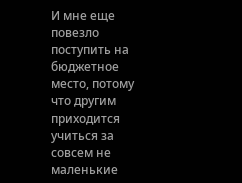И мне еще повезло поступить на бюджетное место, потому что другим приходится учиться за совсем не маленькие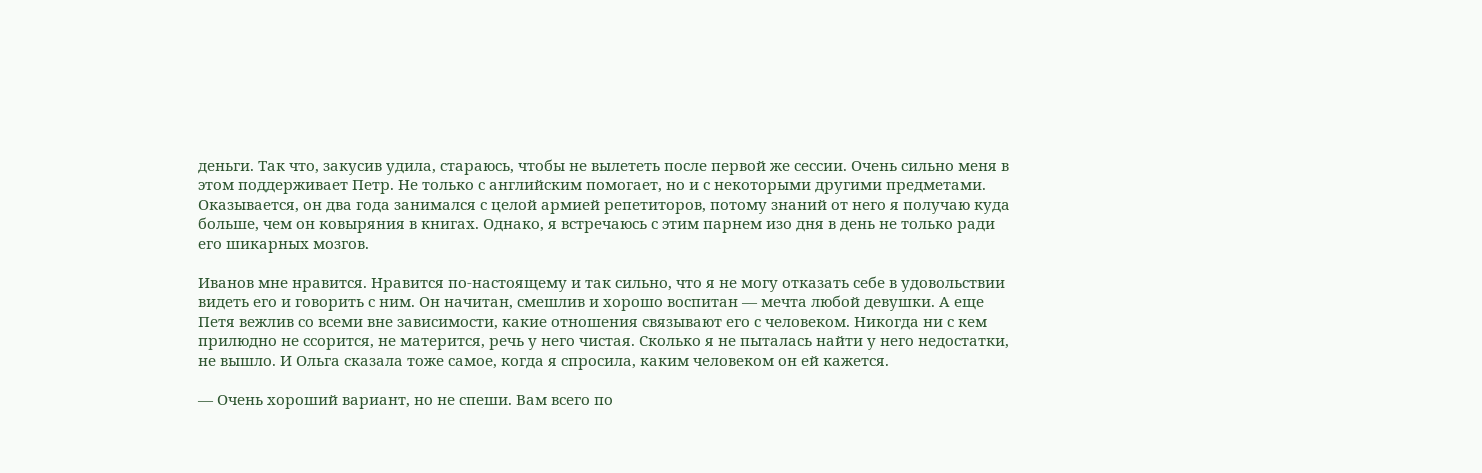деньги. Так что, закусив удила, стараюсь, чтобы не вылететь после первой же сессии. Очень сильно меня в этом поддерживает Петр. Не только с английским помогает, но и с некоторыми другими предметами. Оказывается, он два года занимался с целой армией репетиторов, потому знаний от него я получаю куда больше, чем он ковыряния в книгах. Однако, я встречаюсь с этим парнем изо дня в день не только ради его шикарных мозгов.

Иванов мне нравится. Нравится по-настоящему и так сильно, что я не могу отказать себе в удовольствии видеть его и говорить с ним. Он начитан, смешлив и хорошо воспитан — мечта любой девушки. А еще Петя вежлив со всеми вне зависимости, какие отношения связывают его с человеком. Никогда ни с кем прилюдно не ссорится, не матерится, речь у него чистая. Сколько я не пыталась найти у него недостатки, не вышло. И Ольга сказала тоже самое, когда я спросила, каким человеком он ей кажется.

— Очень хороший вариант, но не спеши. Вам всего по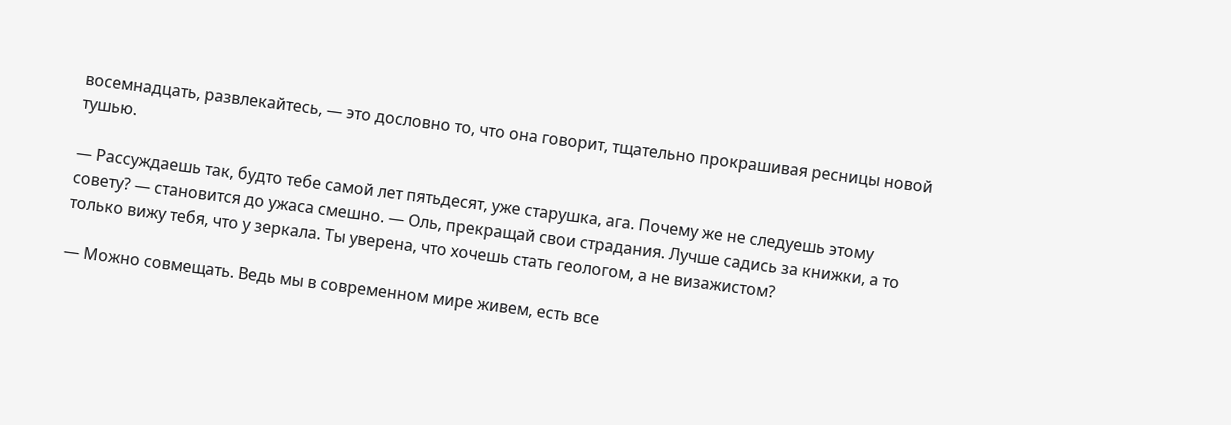восемнадцать, развлекайтесь, — это дословно то, что она говорит, тщательно прокрашивая ресницы новой тушью.

— Рассуждаешь так, будто тебе самой лет пятьдесят, уже старушка, ага. Почему же не следуешь этому совету? — становится до ужаса смешно. — Оль, прекращай свои страдания. Лучше садись за книжки, а то только вижу тебя, что у зеркала. Ты уверена, что хочешь стать геологом, а не визажистом?

— Можно совмещать. Ведь мы в современном мире живем, есть все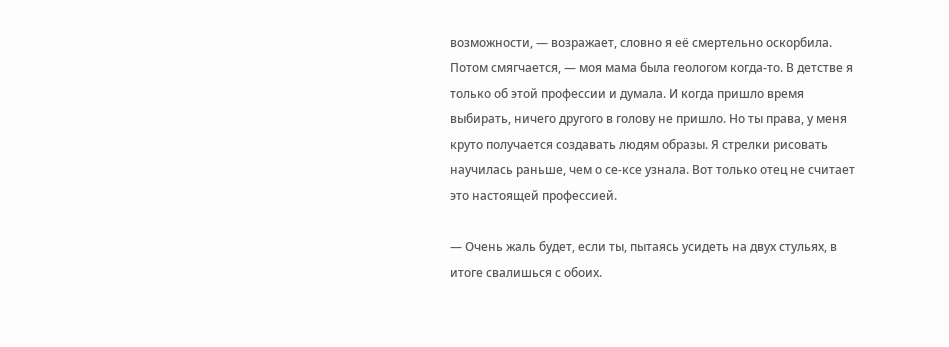возможности, — возражает, словно я её смертельно оскорбила. Потом смягчается, — моя мама была геологом когда-то. В детстве я только об этой профессии и думала. И когда пришло время выбирать, ничего другого в голову не пришло. Но ты права, у меня круто получается создавать людям образы. Я стрелки рисовать научилась раньше, чем о се-ксе узнала. Вот только отец не считает это настоящей профессией.

— Очень жаль будет, если ты, пытаясь усидеть на двух стульях, в итоге свалишься с обоих.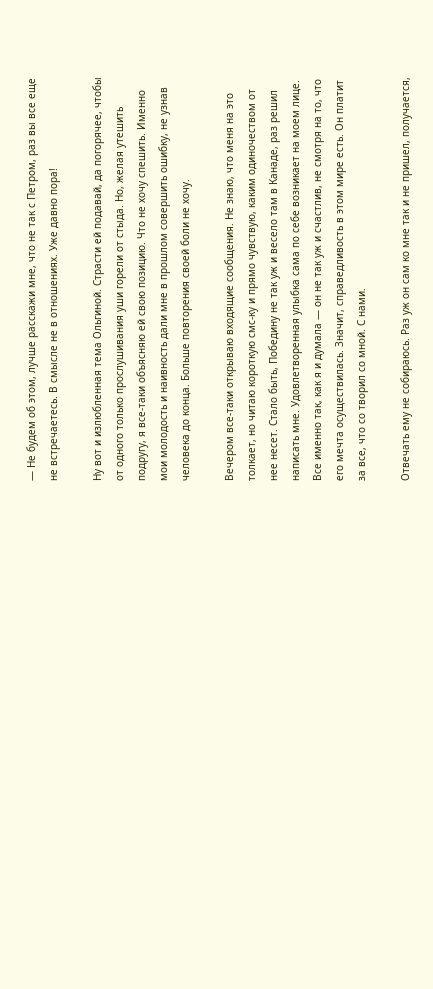— Не будем об этом, лучше расскажи мне, что не так с Петром, раз вы все еще не встречаетесь. В смысле не в отношениях. Уже давно пора!

Ну вот и излюбленная тема Ольгиной. Страсти ей подавай, да погорячее, чтобы от одного только прослушивания уши горели от стыда. Но, желая утешить подругу, я все-таки объясняю ей свою позицию. Что не хочу спешить. Именно мои молодость и наивность дали мне в прошлом совершить ошибку, не узнав человека до конца. Больше повторения своей боли не хочу.

Вечером все-таки открываю входящие сообщения. Не знаю, что меня на это толкает, но читаю короткую смс-ку и прямо чувствую, каким одиночеством от нее несет. Стало быть, Победину не так уж и весело там в Канаде, раз решил написать мне. Удовлетворенная улыбка сама по себе возникает на моем лице. Все именно так, как я и думала — он не так уж и счастлив, не смотря на то, что его мечта осуществилась. Значит, справедливость в этом мире есть. Он платит за все, что со творил со мной. С нами.

Отвечать ему не собираюсь. Раз уж он сам ко мне так и не пришел, получается,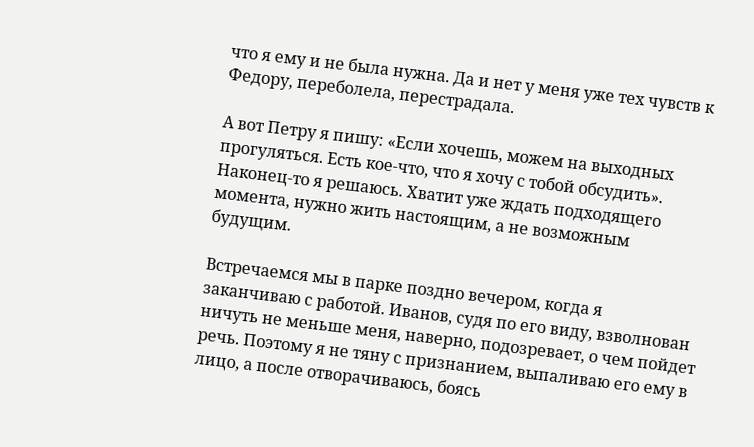что я ему и не была нужна. Да и нет у меня уже тех чувств к Федору, переболела, перестрадала.

А вот Петру я пишу: «Если хочешь, можем на выходных прогуляться. Есть кое-что, что я хочу с тобой обсудить». Наконец-то я решаюсь. Хватит уже ждать подходящего момента, нужно жить настоящим, а не возможным будущим.

Встречаемся мы в парке поздно вечером, когда я заканчиваю с работой. Иванов, судя по его виду, взволнован ничуть не меньше меня, наверно, подозревает, о чем пойдет речь. Поэтому я не тяну с признанием, выпаливаю его ему в лицо, а после отворачиваюсь, боясь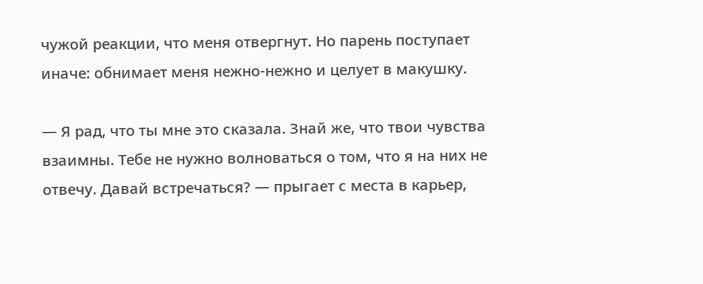чужой реакции, что меня отвергнут. Но парень поступает иначе: обнимает меня нежно-нежно и целует в макушку.

— Я рад, что ты мне это сказала. Знай же, что твои чувства взаимны. Тебе не нужно волноваться о том, что я на них не отвечу. Давай встречаться? — прыгает с места в карьер,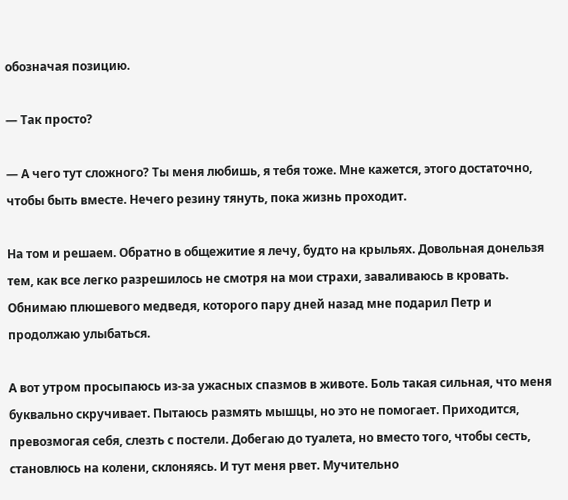обозначая позицию.

— Так просто?

— А чего тут сложного? Ты меня любишь, я тебя тоже. Мне кажется, этого достаточно, чтобы быть вместе. Нечего резину тянуть, пока жизнь проходит.

На том и решаем. Обратно в общежитие я лечу, будто на крыльях. Довольная донельзя тем, как все легко разрешилось не смотря на мои страхи, заваливаюсь в кровать. Обнимаю плюшевого медведя, которого пару дней назад мне подарил Петр и продолжаю улыбаться.

А вот утром просыпаюсь из-за ужасных спазмов в животе. Боль такая сильная, что меня буквально скручивает. Пытаюсь размять мышцы, но это не помогает. Приходится, превозмогая себя, слезть с постели. Добегаю до туалета, но вместо того, чтобы сесть, становлюсь на колени, склоняясь. И тут меня рвет. Мучительно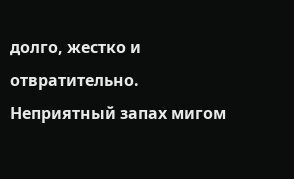долго, жестко и отвратительно. Неприятный запах мигом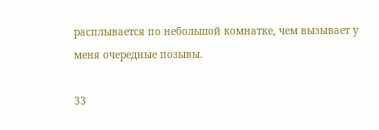расплывается по небольшой комнатке, чем вызывает у меня очередные позывы.

33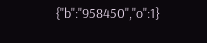{"b":"958450","o":1}